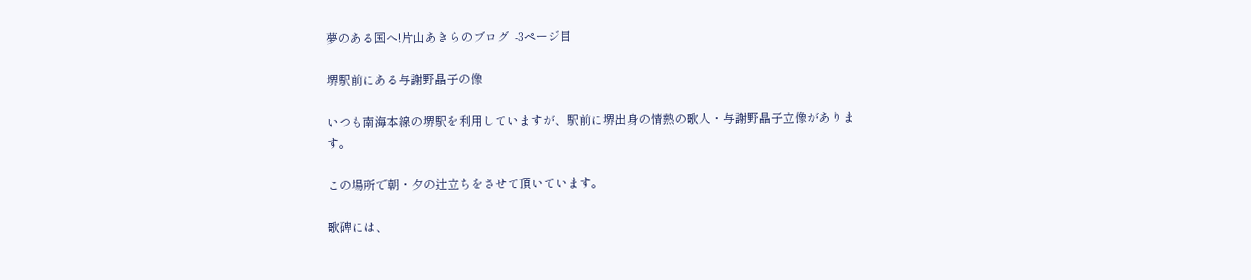夢のある国へ!片山あきらのブログ  -3ページ目

堺駅前にある与謝野晶子の像

いつも南海本線の堺駅を利用していますが、駅前に堺出身の情熱の歌人・与謝野晶子立像があります。

この場所で朝・夕の辻立ちをさせて頂いています。

歌碑には、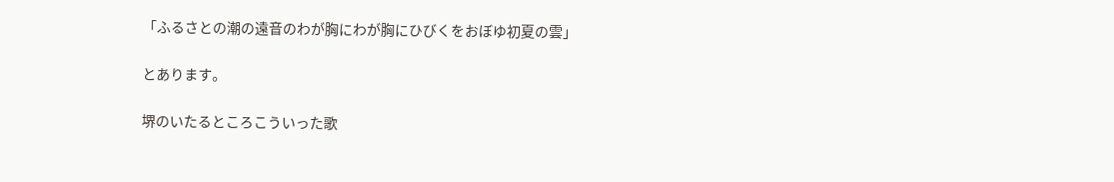「ふるさとの潮の遠音のわが胸にわが胸にひびくをおぼゆ初夏の雲」

とあります。

堺のいたるところこういった歌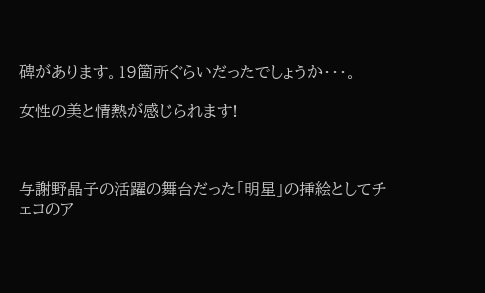碑があります。19箇所ぐらいだったでしょうか・・・。

女性の美と情熱が感じられます!



与謝野晶子の活躍の舞台だった「明星」の挿絵としてチェコのア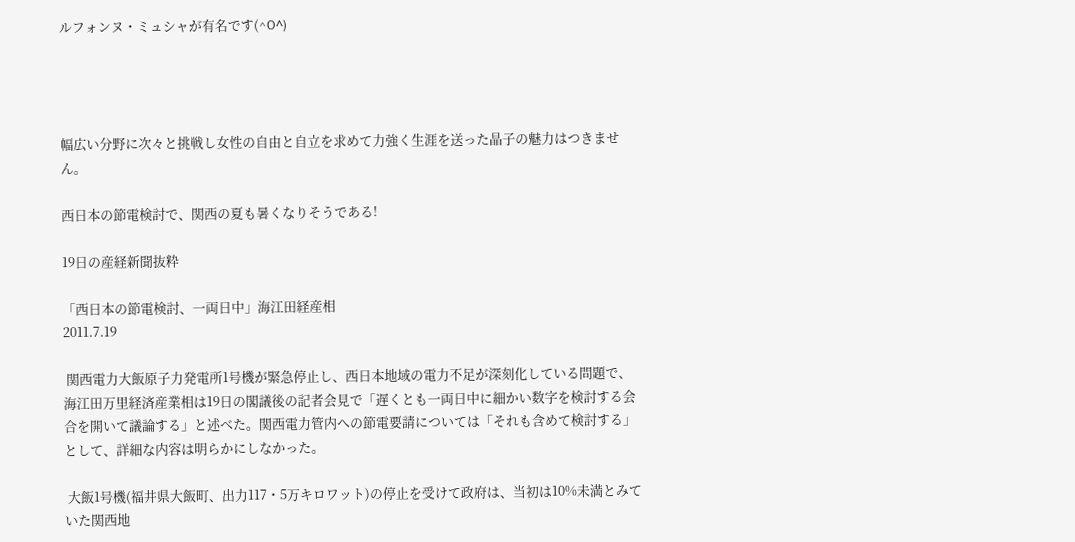ルフォンヌ・ミュシャが有名です(^O^)




幅広い分野に次々と挑戦し女性の自由と自立を求めて力強く生涯を送った晶子の魅力はつきません。

西日本の節電検討で、関西の夏も暑くなりそうである!

19日の産経新聞抜粋

「西日本の節電検討、一両日中」海江田経産相
2011.7.19

 関西電力大飯原子力発電所1号機が緊急停止し、西日本地域の電力不足が深刻化している問題で、海江田万里経済産業相は19日の閣議後の記者会見で「遅くとも一両日中に細かい数字を検討する会合を開いて議論する」と述べた。関西電力管内への節電要請については「それも含めて検討する」として、詳細な内容は明らかにしなかった。

 大飯1号機(福井県大飯町、出力117・5万キロワット)の停止を受けて政府は、当初は10%未満とみていた関西地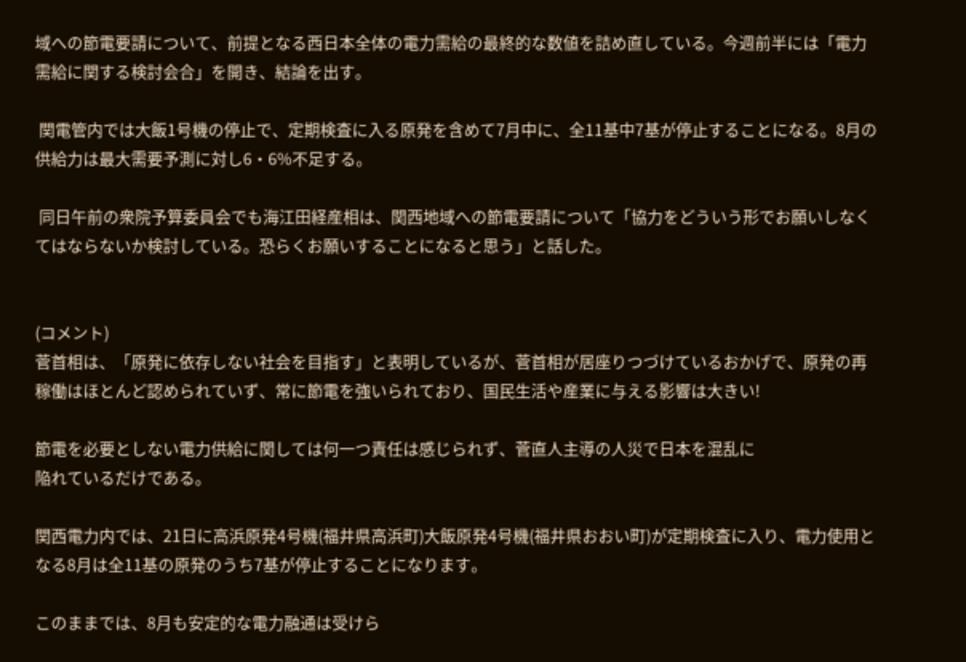域への節電要請について、前提となる西日本全体の電力需給の最終的な数値を詰め直している。今週前半には「電力需給に関する検討会合」を開き、結論を出す。

 関電管内では大飯1号機の停止で、定期検査に入る原発を含めて7月中に、全11基中7基が停止することになる。8月の供給力は最大需要予測に対し6・6%不足する。

 同日午前の衆院予算委員会でも海江田経産相は、関西地域への節電要請について「協力をどういう形でお願いしなくてはならないか検討している。恐らくお願いすることになると思う」と話した。


(コメント)
菅首相は、「原発に依存しない社会を目指す」と表明しているが、菅首相が居座りつづけているおかげで、原発の再稼働はほとんど認められていず、常に節電を強いられており、国民生活や産業に与える影響は大きい!

節電を必要としない電力供給に関しては何一つ責任は感じられず、菅直人主導の人災で日本を混乱に
陥れているだけである。

関西電力内では、21日に高浜原発4号機(福井県高浜町)大飯原発4号機(福井県おおい町)が定期検査に入り、電力使用となる8月は全11基の原発のうち7基が停止することになります。

このままでは、8月も安定的な電力融通は受けら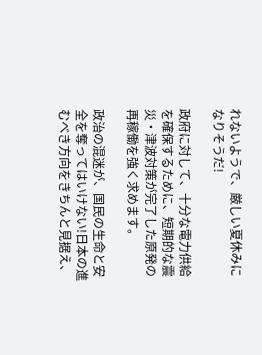れないようで、厳しい夏休みになりそうだ!

政府に対して、十分な電力供給を確保するために、短期的な震災・津波対策が完了した原発の再稼働を強く求めます。

政治の混迷が、国民の生命と安全を奪ってはいけない!日本の進むべき方向をきちんと見据え、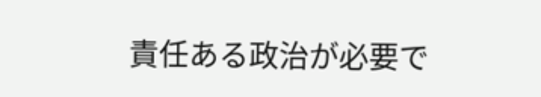責任ある政治が必要で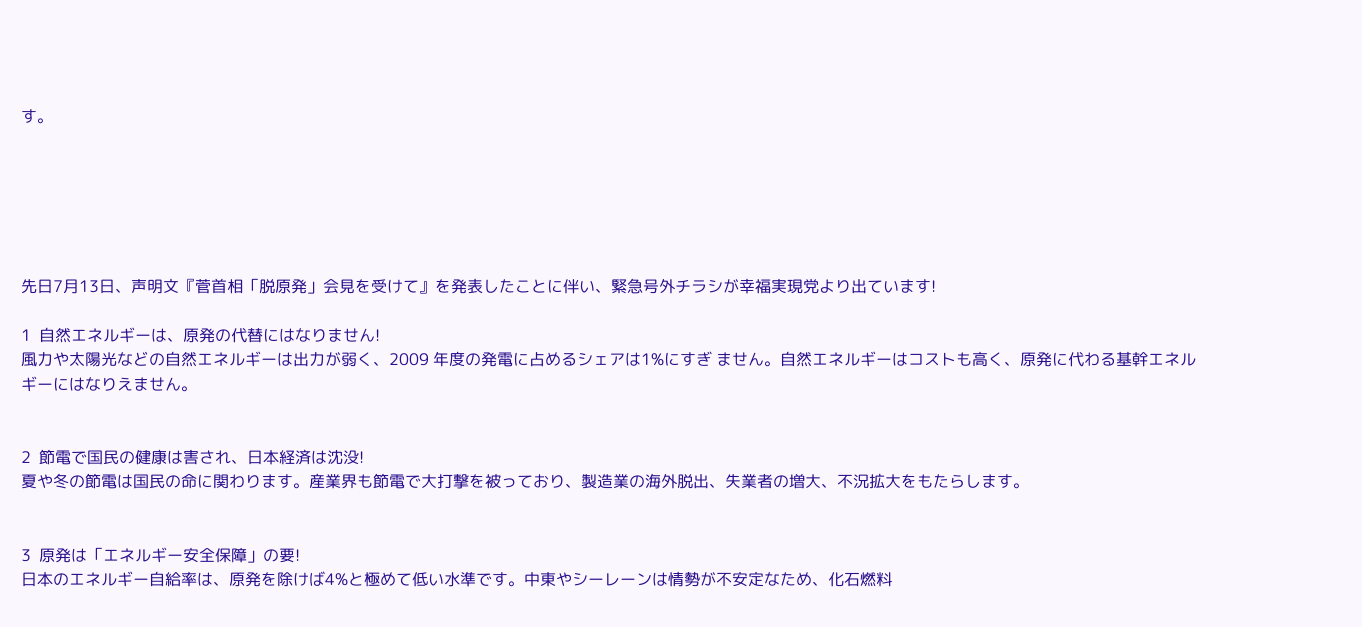す。






先日7月13日、声明文『菅首相「脱原発」会見を受けて』を発表したことに伴い、緊急号外チラシが幸福実現党より出ています!

1  自然エネルギーは、原発の代替にはなりません!
風力や太陽光などの自然エネルギーは出力が弱く、2009 年度の発電に占めるシェアは1%にすぎ ません。自然エネルギーはコストも高く、原発に代わる基幹エネルギーにはなりえません。


2  節電で国民の健康は害され、日本経済は沈没!
夏や冬の節電は国民の命に関わります。産業界も節電で大打撃を被っており、製造業の海外脱出、失業者の増大、不況拡大をもたらします。


3  原発は「エネルギー安全保障」の要!
日本のエネルギー自給率は、原発を除けば4%と極めて低い水準です。中東やシーレーンは情勢が不安定なため、化石燃料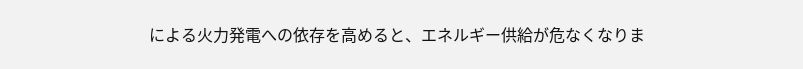による火力発電への依存を高めると、エネルギー供給が危なくなりま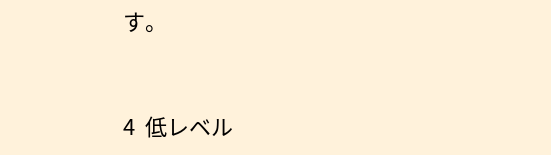す。


4  低レベル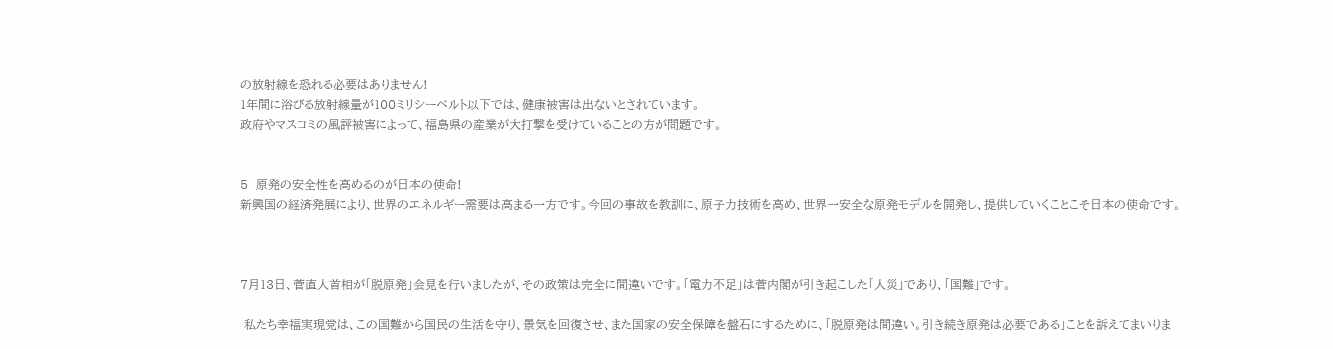の放射線を恐れる必要はありません!
1年間に浴びる放射線量が100ミリシーベルト以下では、健康被害は出ないとされています。
政府やマスコミの風評被害によって、福島県の産業が大打撃を受けていることの方が問題です。


5  原発の安全性を高めるのが日本の使命!
新興国の経済発展により、世界のエネルギー需要は高まる一方です。今回の事故を教訓に、原子力技術を高め、世界一安全な原発モデルを開発し、提供していくことこそ日本の使命です。



7月13日、菅直人首相が「脱原発」会見を行いましたが、その政策は完全に間違いです。「電力不足」は菅内閣が引き起こした「人災」であり、「国難」です。

 私たち幸福実現党は、この国難から国民の生活を守り、景気を回復させ、また国家の安全保障を盤石にするために、「脱原発は間違い。引き続き原発は必要である」ことを訴えてまいりま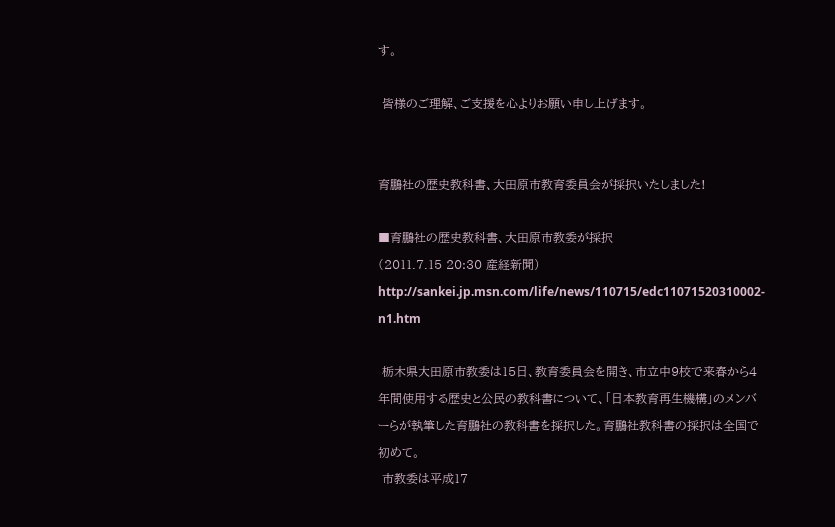す。

 皆様のご理解、ご支援を心よりお願い申し上げます。


育鵬社の歴史教科書、大田原市教育委員会が採択いたしました!

■育鵬社の歴史教科書、大田原市教委が採択
(2011.7.15 20:30 産経新聞)
http://sankei.jp.msn.com/life/news/110715/edc11071520310002-n1.htm

 栃木県大田原市教委は15日、教育委員会を開き、市立中9校で来春から4年間使用する歴史と公民の教科書について、「日本教育再生機構」のメンバーらが執筆した育鵬社の教科書を採択した。育鵬社教科書の採択は全国で初めて。
 市教委は平成17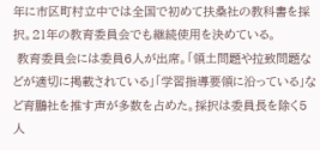年に市区町村立中では全国で初めて扶桑社の教科書を採択。21年の教育委員会でも継続使用を決めている。
 教育委員会には委員6人が出席。「領土問題や拉致問題などが適切に掲載されている」「学習指導要領に沿っている」など育鵬社を推す声が多数を占めた。採択は委員長を除く5人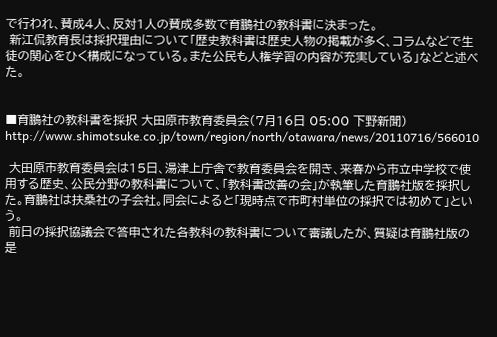で行われ、賛成4人、反対1人の賛成多数で育鵬社の教科書に決まった。
 新江侃教育長は採択理由について「歴史教科書は歴史人物の掲載が多く、コラムなどで生徒の関心をひく構成になっている。また公民も人権学習の内容が充実している」などと述べた。


■育鵬社の教科書を採択 大田原市教育委員会(7月16日 05:00 下野新聞)
http://www.shimotsuke.co.jp/town/region/north/otawara/news/20110716/566010

 大田原市教育委員会は15日、湯津上庁舎で教育委員会を開き、来春から市立中学校で使用する歴史、公民分野の教科書について、「教科書改善の会」が執筆した育鵬社版を採択した。育鵬社は扶桑社の子会社。同会によると「現時点で市町村単位の採択では初めて」という。
 前日の採択協議会で答申された各教科の教科書について審議したが、質疑は育鵬社版の是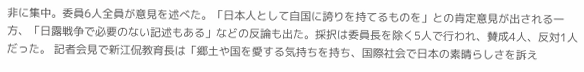非に集中。委員6人全員が意見を述べた。「日本人として自国に誇りを持てるものを」との肯定意見が出される一方、「日露戦争で必要のない記述もある」などの反論も出た。採択は委員長を除く5人で行われ、賛成4人、反対1人だった。 記者会見で新江侃教育長は「郷土や国を愛する気持ちを持ち、国際社会で日本の素晴らしさを訴え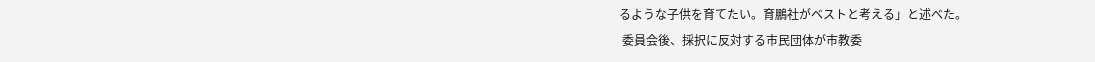るような子供を育てたい。育鵬社がベストと考える」と述べた。
 委員会後、採択に反対する市民団体が市教委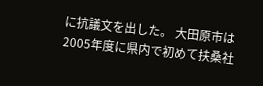に抗議文を出した。 大田原市は2005年度に県内で初めて扶桑社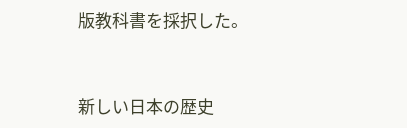版教科書を採択した。



新しい日本の歴史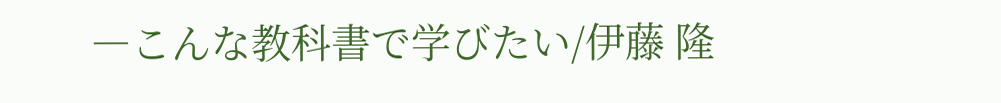―こんな教科書で学びたい/伊藤 隆